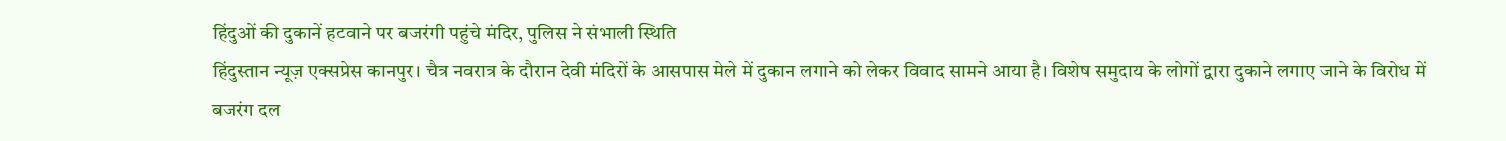हिंदुओं की दुकानें हटवाने पर बजरंगी पहुंचे मंदिर, पुलिस ने संभाली स्थिति
हिंदुस्तान न्यूज़ एक्सप्रेस कानपुर। चैत्र नवरात्र के दौरान देवी मंदिरों के आसपास मेले में दुकान लगाने को लेकर विवाद सामने आया है। विशेष समुदाय के लोगों द्वारा दुकाने लगाए जाने के विरोध में बजरंग दल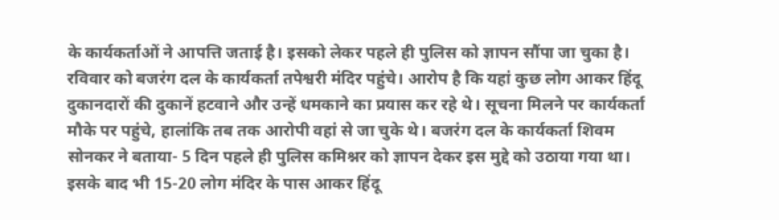के कार्यकर्ताओं ने आपत्ति जताई है। इसको लेकर पहले ही पुलिस को ज्ञापन सौंपा जा चुका है।
रविवार को बजरंग दल के कार्यकर्ता तपेश्वरी मंदिर पहुंचे। आरोप है कि यहां कुछ लोग आकर हिंदू दुकानदारों की दुकानें हटवाने और उन्हें धमकाने का प्रयास कर रहे थे। सूचना मिलने पर कार्यकर्ता मौके पर पहुंचे, हालांकि तब तक आरोपी वहां से जा चुके थे। बजरंग दल के कार्यकर्ता शिवम सोनकर ने बताया- 5 दिन पहले ही पुलिस कमिश्नर को ज्ञापन देकर इस मुद्दे को उठाया गया था। इसके बाद भी 15-20 लोग मंदिर के पास आकर हिंदू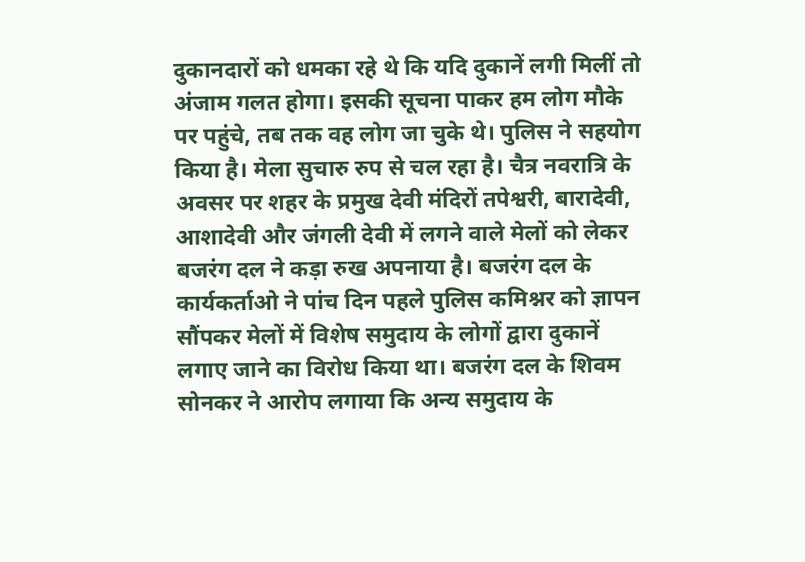दुकानदारों को धमका रहे थे कि यदि दुकानें लगी मिलीं तो अंजाम गलत होगा। इसकी सूचना पाकर हम लोग मौके पर पहुंचे, तब तक वह लोग जा चुके थे। पुलिस ने सहयोग किया है। मेला सुचारु रुप से चल रहा है। चैत्र नवरात्रि के अवसर पर शहर के प्रमुख देवी मंदिरों तपेश्वरी, बारादेवी, आशादेवी और जंगली देवी में लगने वाले मेलों को लेकर बजरंग दल ने कड़ा रुख अपनाया है। बजरंग दल के कार्यकर्ताओ ने पांच दिन पहले पुलिस कमिश्नर को ज्ञापन सौंपकर मेलों में विशेष समुदाय के लोगों द्वारा दुकानें लगाए जाने का विरोध किया था। बजरंग दल के शिवम सोनकर ने आरोप लगाया कि अन्य समुदाय के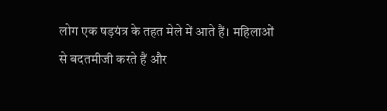लोग एक षड़यंत्र के तहत मेले में आते हैं। महिलाओं से बदतमीजी करते हैं और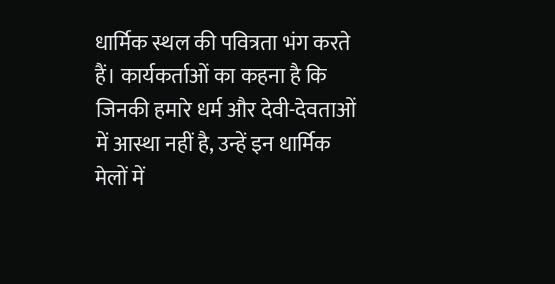धार्मिक स्थल की पवित्रता भंग करते हैं। कार्यकर्ताओं का कहना है कि जिनकी हमारे धर्म और देवी-देवताओं में आस्था नहीं है, उन्हें इन धार्मिक मेलों में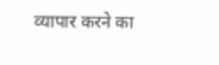व्यापार करने का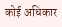कोई अधिकार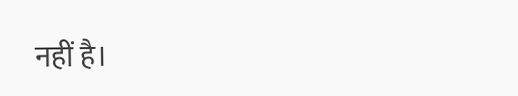नहीं है।